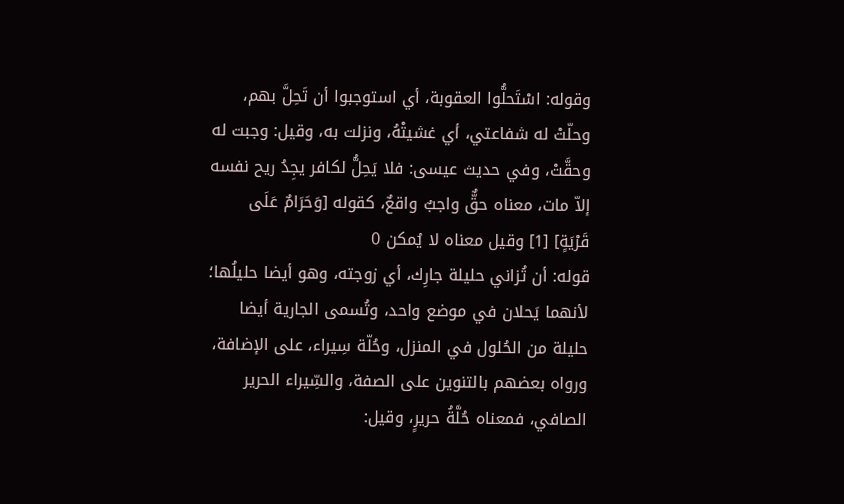وقوله: اسْتَحلُّوا العقوبة، أي استوجبوا أن تَحِلَّ بهم، وحلّتْ له شفاعتي، أي غشيتْهُ، ونزلت به، وقيل: وجبت له وحقَّتْ، وفي حديث عيسى: فلا يَحِلُّ لكافر يجِدُ ريح نفسه إلاّ مات، معناه حقٌّ واجبٌ واقعٌ، كقوله [وَحَرَامٌ عَلَى قَرْيَةٍ] [1] وقيل معناه لا يُمكن 0
قوله: أن تُزاني حليلة جارِك، أي زوجته، وهو أيضا حليلُها؛ لأنهما يَحلان في موضع واحد، وتُسمى الجارية أيضا حليلة من الحُلول في المنزل، وحُلّة سِيراء، على الإضافة، ورواه بعضهم بالتنوين على الصفة، والسِّيراء الحرير الصافي، فمعناه حُلَّةُ حريرٍ، وقيل: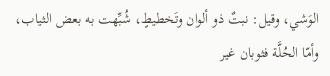الوَشي، وقيل: نبتٌ ذو ألوان وتَخطيطٍ، شُبِّهت به بعض الثياب، وأمّا الحُلَّة فثوبان غير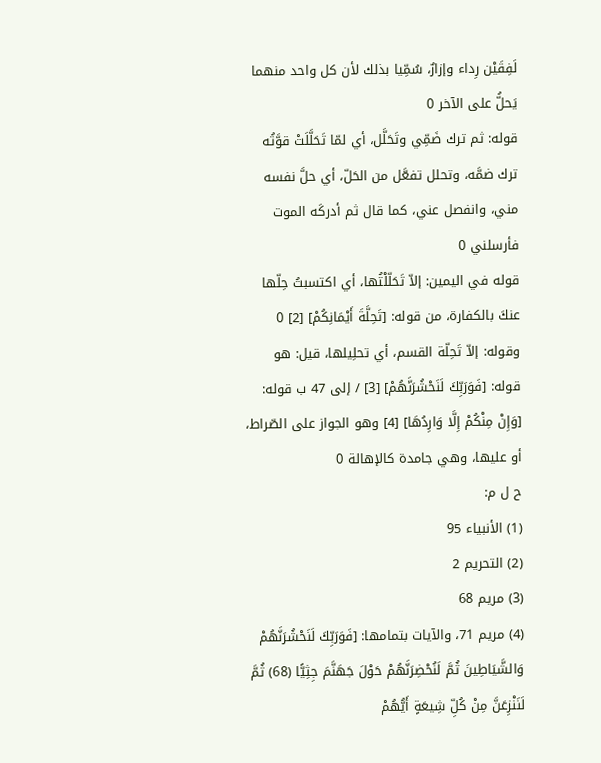لَفِقَيْن رِداء وإزارٌ، سُمِّيا بذلك لأن كل واحد منهما يَحلُّ على الآخر 0
قوله: ثم ترك ضَمِّي وتَحَلَّل، أي لمّا تَحَلَّلَتْ قوَّتُه ترك ضمَّه، وتحلل تفعَّل من الحَلّ، أي حلَّ نفسه مني، وانفصل عني، كما قال ثم أدركَه الموت فأرسلني 0
قوله في اليمين: إلاّ تَحَلّلْتُها، أي اكتسبتُ حِلّها عنكَ بالكفارة، من قوله: [تَحِلَّةَ أَيْمَانِكُمْ] [2] 0
وقوله: إلاّ تَحِلّة القسم، أي تحلِيلها، قيل: هو قوله: [فَوَرَبِّكَ لَنَحْشُرَنَّهُمْ] [3] / إلى 47 ب قوله: [وَإِنْ مِنْكُمْ إِلَّا وَارِدُهَا] [4] وهو الجواز على الصّراط، أو عليها، وهي جامدة كالإهالة 0
ح ل م:
(1) الأنبياء 95
(2) التحريم 2
(3) مريم 68
(4) مريم 71، والآيات بتمامها: [فَوَرَبِّكَ لَنَحْشُرَنَّهُمْ وَالشَّيَاطِينَ ثُمَّ لَنُحْضِرَنَّهُمْ حَوْلَ جَهَنَّمَ جِثِيًّا (68) ثُمَّ لَنَنْزِعَنَّ مِنْ كُلِّ شِيعَةٍ أَيُّهُمْ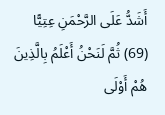أَشَدُّ عَلَى الرَّحْمَنِ عِتِيًّا (69) ثُمَّ لَنَحْنُ أَعْلَمُ بِالَّذِينَ هُمْ أَوْلَى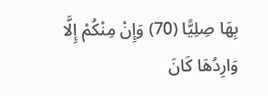بِهَا صِلِيًّا (70) وَإِنْ مِنْكُمْ إِلَّا وَارِدُهَا كَانَ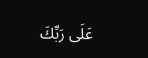عَلَى رَبِّكَ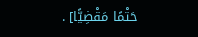حَتْمًا مَقْضِيًّا] .